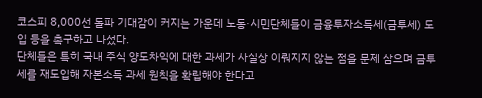코스피 8,000선 돌파 기대감이 커지는 가운데 노동·시민단체들이 금융투자소득세(금투세) 도입 등을 촉구하고 나섰다.
단체들은 특히 국내 주식 양도차익에 대한 과세가 사실상 이뤄지지 않는 점을 문제 삼으며 금투세를 재도입해 자본소득 과세 원칙을 확립해야 한다고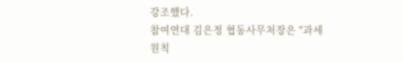강조했다.
참여연대 김은정 협동사무처장은 "과세 원칙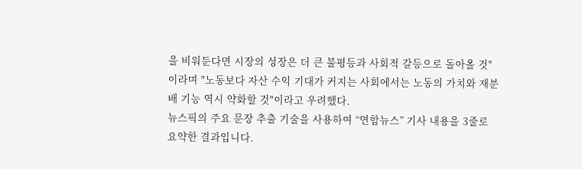을 비워둔다면 시장의 성장은 더 큰 불평등과 사회적 갈등으로 돌아올 것"이라며 "노동보다 자산 수익 기대가 커지는 사회에서는 노동의 가치와 재분배 기능 역시 약화할 것"이라고 우려했다.
뉴스픽의 주요 문장 추출 기술을 사용하여 “연합뉴스” 기사 내용을 3줄로 요약한 결과입니다.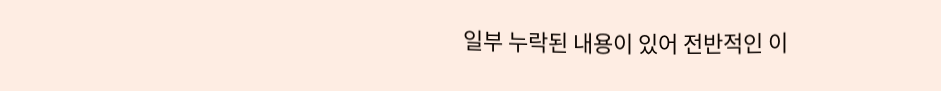일부 누락된 내용이 있어 전반적인 이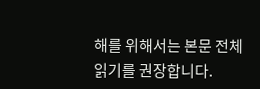해를 위해서는 본문 전체 읽기를 권장합니다.